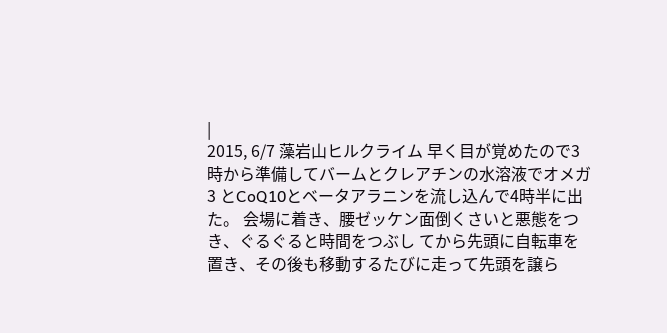|
2015, 6/7 藻岩山ヒルクライム 早く目が覚めたので3時から準備してバームとクレアチンの水溶液でオメガ3 とCoQ10とベータアラニンを流し込んで4時半に出た。 会場に着き、腰ゼッケン面倒くさいと悪態をつき、ぐるぐると時間をつぶし てから先頭に自転車を置き、その後も移動するたびに走って先頭を譲ら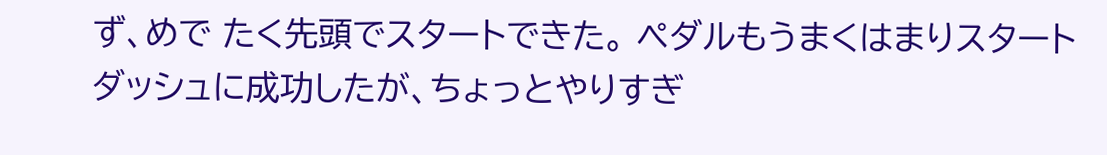ず、めで たく先頭でスタートできた。 ペダルもうまくはまりスタートダッシュに成功したが、ちょっとやりすぎ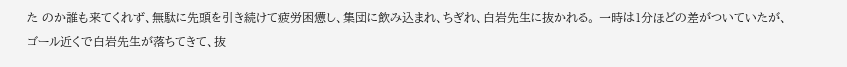た のか誰も来てくれず、無駄に先頭を引き続けて疲労困憊し、集団に飲み込まれ、ちぎれ、白岩先生に抜かれる。 一時は1分ほどの差がついていたが、ゴール近くで白岩先生が落ちてきて、抜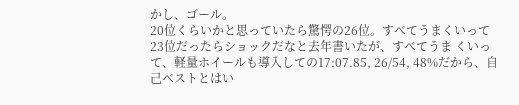かし、ゴール。
20位くらいかと思っていたら驚愕の26位。すべてうまくいって23位だったらショックだなと去年書いたが、すべてうま くいって、軽量ホイールも導入しての17:07.85, 26/54, 48%だから、自己ベストとはい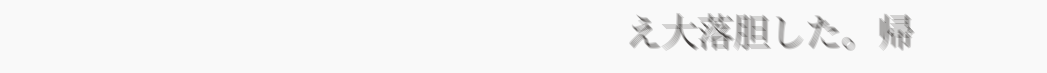え大落胆した。帰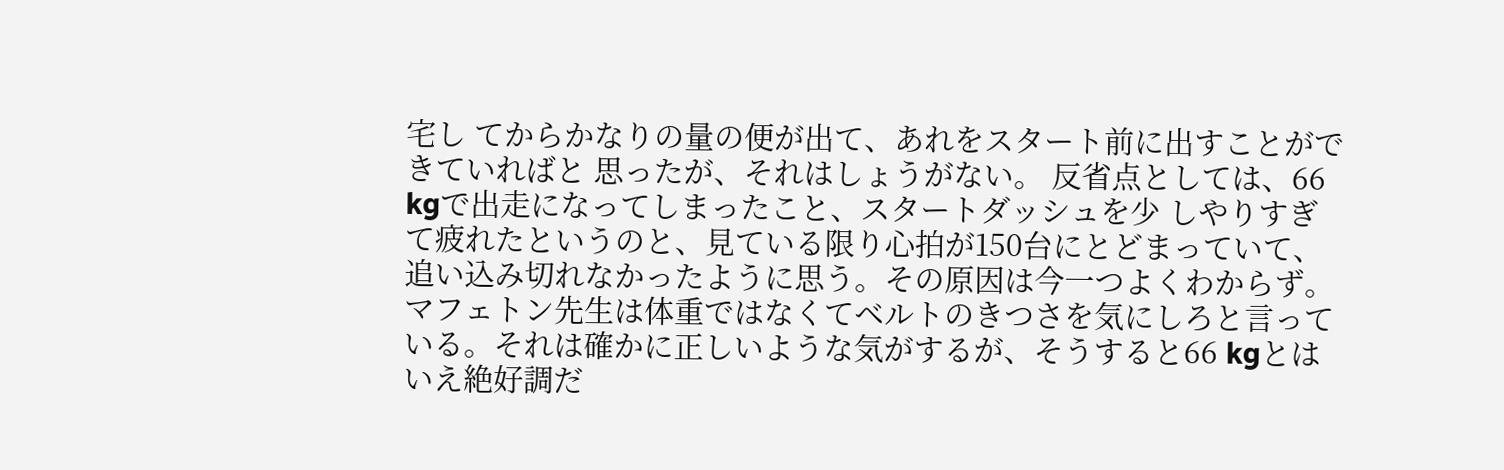宅し てからかなりの量の便が出て、あれをスタート前に出すことができていればと 思ったが、それはしょうがない。 反省点としては、66 kgで出走になってしまったこと、スタートダッシュを少 しやりすぎて疲れたというのと、見ている限り心拍が150台にとどまっていて、 追い込み切れなかったように思う。その原因は今一つよくわからず。 マフェトン先生は体重ではなくてベルトのきつさを気にしろと言っている。それは確かに正しいような気がするが、そうすると66 kgとはいえ絶好調だ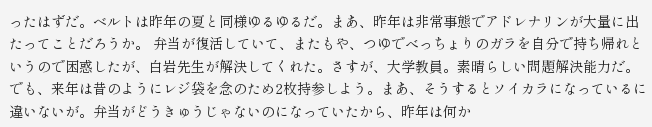ったはずだ。ベルトは昨年の夏と同様ゆるゆるだ。まあ、昨年は非常事態でアドレナリンが大量に出たってことだろうか。 弁当が復活していて、またもや、つゆでべっちょりのガラを自分で持ち帰れというので困惑したが、白岩先生が解決してくれた。さすが、大学教員。素晴らしい問題解決能力だ。でも、来年は昔のようにレジ袋を念のため2枚持参しよう。まあ、そうするとソイカラになっているに違いないが。弁当がどうきゅうじゃないのになっていたから、昨年は何か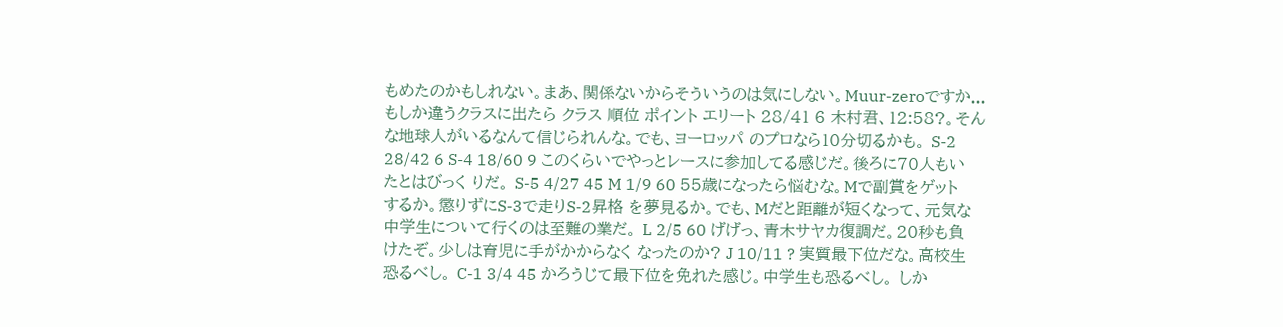もめたのかもしれない。まあ、関係ないからそういうのは気にしない。Muur-zeroですか... もしか違うクラスに出たら クラス 順位 ポイント エリート 28/41 6 木村君、12:58?。そんな地球人がいるなんて信じられんな。でも、ヨーロッパ のプロなら10分切るかも。 S-2 28/42 6 S-4 18/60 9 このくらいでやっとレースに参加してる感じだ。後ろに70人もいたとはびっく りだ。 S-5 4/27 45 M 1/9 60 55歳になったら悩むな。Mで副賞をゲットするか。懲りずにS-3で走りS-2昇格 を夢見るか。でも、Mだと距離が短くなって、元気な中学生について行くのは至難の業だ。 L 2/5 60 げげっ、青木サヤカ復調だ。20秒も負けたぞ。少しは育児に手がかからなく なったのか? J 10/11 ? 実質最下位だな。高校生恐るべし。 C-1 3/4 45 かろうじて最下位を免れた感じ。中学生も恐るべし。 しか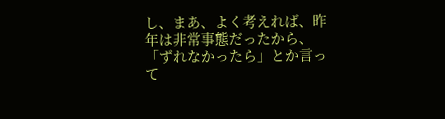し、まあ、よく考えれば、昨年は非常事態だったから、「ずれなかったら」とか言って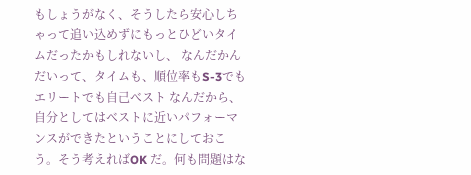もしょうがなく、そうしたら安心しちゃって追い込めずにもっとひどいタイムだったかもしれないし、 なんだかんだいって、タイムも、順位率もS-3でもエリートでも自己べスト なんだから、自分としてはベストに近いパフォーマンスができたということにしておこう。そう考えればOK だ。何も問題はな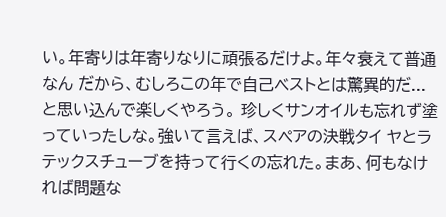い。年寄りは年寄りなりに頑張るだけよ。年々衰えて普通なん だから、むしろこの年で自己ベストとは驚異的だ...と思い込んで楽しくやろう。 珍しくサンオイルも忘れず塗っていったしな。強いて言えば、スペアの決戦タイ ヤとラテックスチューブを持って行くの忘れた。まあ、何もなければ問題な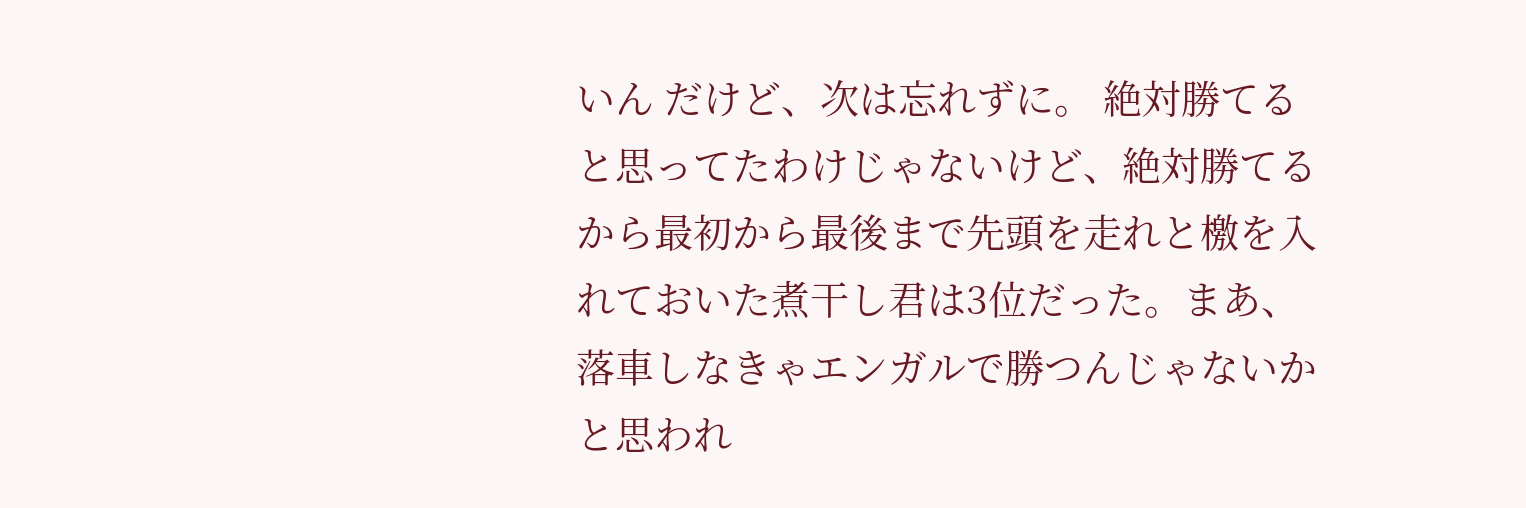いん だけど、次は忘れずに。 絶対勝てると思ってたわけじゃないけど、絶対勝てるから最初から最後まで先頭を走れと檄を入れておいた煮干し君は3位だった。まあ、落車しなきゃエンガルで勝つんじゃないかと思われ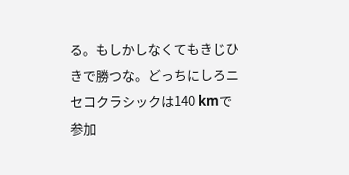る。もしかしなくてもきじひきで勝つな。どっちにしろニセコクラシックは140 kmで参加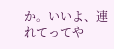か。いいよ、連れてってや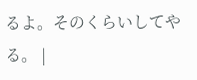るよ。そのくらいしてやる。 |